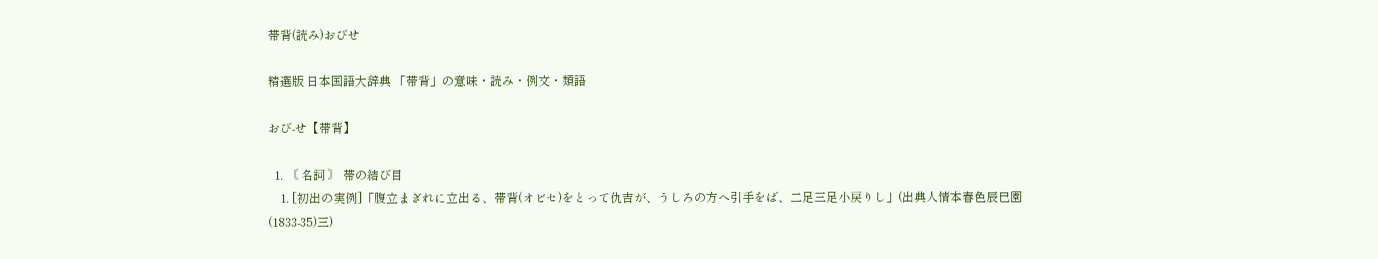帯背(読み)おびせ

精選版 日本国語大辞典 「帯背」の意味・読み・例文・類語

おび‐せ【帯背】

  1. 〘 名詞 〙 帯の結び目
    1. [初出の実例]「腹立まぎれに立出る、帯背(オビセ)をとって仇吉が、うしろの方へ引手をば、二足三足小戻りし」(出典人情本春色辰巳園(1833‐35)三)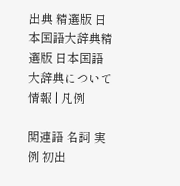出典 精選版 日本国語大辞典精選版 日本国語大辞典について 情報 | 凡例

関連語 名詞 実例 初出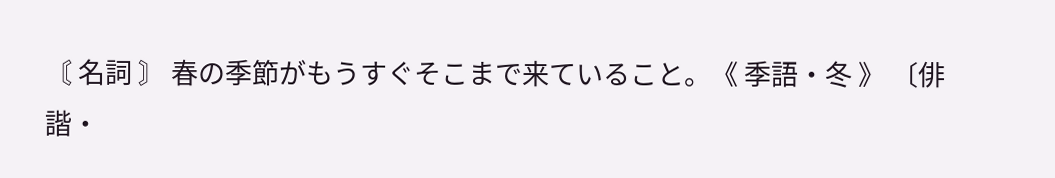〘 名詞 〙 春の季節がもうすぐそこまで来ていること。《 季語・冬 》 〔俳諧・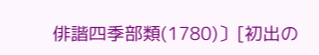俳諧四季部類(1780)〕[初出の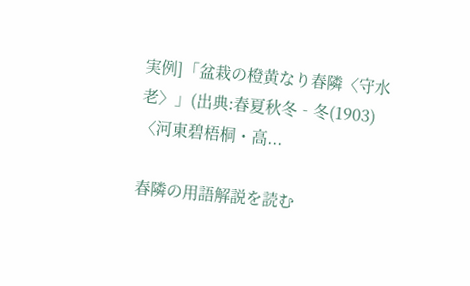実例]「盆栽の橙黄なり春隣〈守水老〉」(出典:春夏秋冬‐冬(1903)〈河東碧梧桐・高...

春隣の用語解説を読む